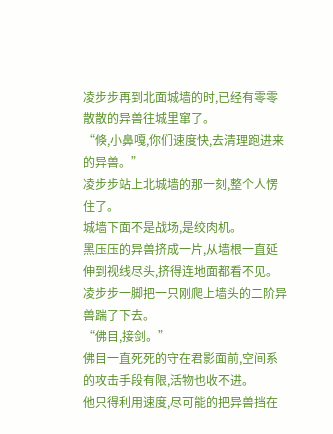凌步步再到北面城墙的时,已经有零零散散的异兽往城里窜了。
“倏,小鼻嘎,你们速度快,去清理跑进来的异兽。”
凌步步站上北城墙的那一刻,整个人愣住了。
城墙下面不是战场,是绞肉机。
黑压压的异兽挤成一片,从墙根一直延伸到视线尽头,挤得连地面都看不见。
凌步步一脚把一只刚爬上墙头的二阶异兽踹了下去。
“佛目,接剑。”
佛目一直死死的守在君影面前,空间系的攻击手段有限,活物也收不进。
他只得利用速度,尽可能的把异兽挡在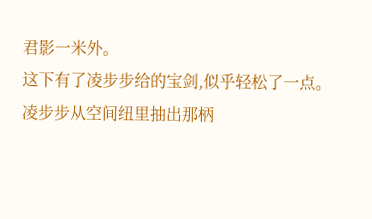君影一米外。
这下有了凌步步给的宝剑,似乎轻松了一点。
凌步步从空间纽里抽出那柄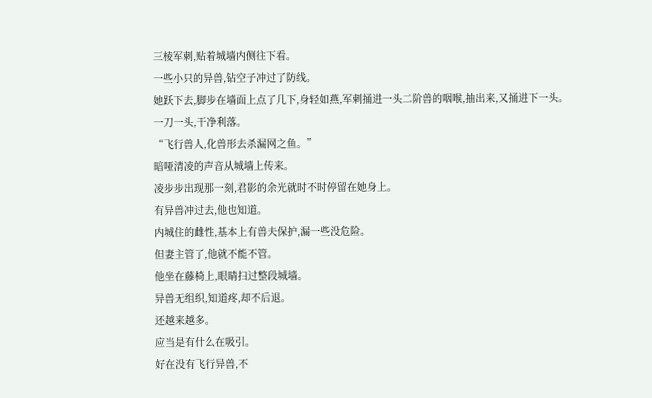三棱军刺,贴着城墙内侧往下看。
一些小只的异兽,钻空子冲过了防线。
她跃下去,脚步在墙面上点了几下,身轻如燕,军刺捅进一头二阶兽的咽喉,抽出来,又捅进下一头。
一刀一头,干净利落。
“飞行兽人,化兽形去杀漏网之鱼。”
暗哑清凌的声音从城墙上传来。
凌步步出现那一刻,君影的余光就时不时停留在她身上。
有异兽冲过去,他也知道。
内城住的雌性,基本上有兽夫保护,漏一些没危险。
但妻主管了,他就不能不管。
他坐在藤椅上,眼睛扫过整段城墙。
异兽无组织,知道疼,却不后退。
还越来越多。
应当是有什么在吸引。
好在没有飞行异兽,不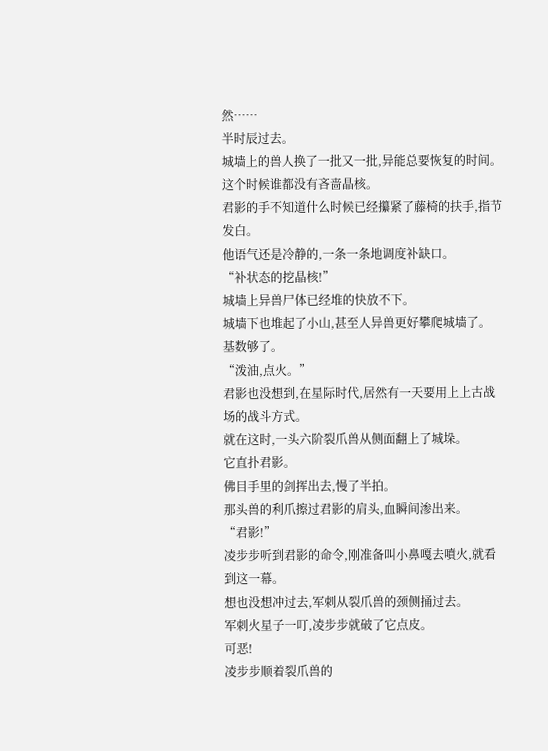然……
半时辰过去。
城墙上的兽人换了一批又一批,异能总要恢复的时间。
这个时候谁都没有吝啬晶核。
君影的手不知道什么时候已经攥紧了藤椅的扶手,指节发白。
他语气还是冷静的,一条一条地调度补缺口。
“补状态的挖晶核!”
城墙上异兽尸体已经堆的快放不下。
城墙下也堆起了小山,甚至人异兽更好攀爬城墙了。
基数够了。
“泼油,点火。”
君影也没想到,在星际时代,居然有一天要用上上古战场的战斗方式。
就在这时,一头六阶裂爪兽从侧面翻上了城垛。
它直扑君影。
佛目手里的剑挥出去,慢了半拍。
那头兽的利爪擦过君影的肩头,血瞬间渗出来。
“君影!”
凌步步听到君影的命令,刚准备叫小鼻嘎去噴火,就看到这一幕。
想也没想冲过去,军刺从裂爪兽的颈侧捅过去。
军刺火星子一叮,凌步步就破了它点皮。
可恶!
凌步步顺着裂爪兽的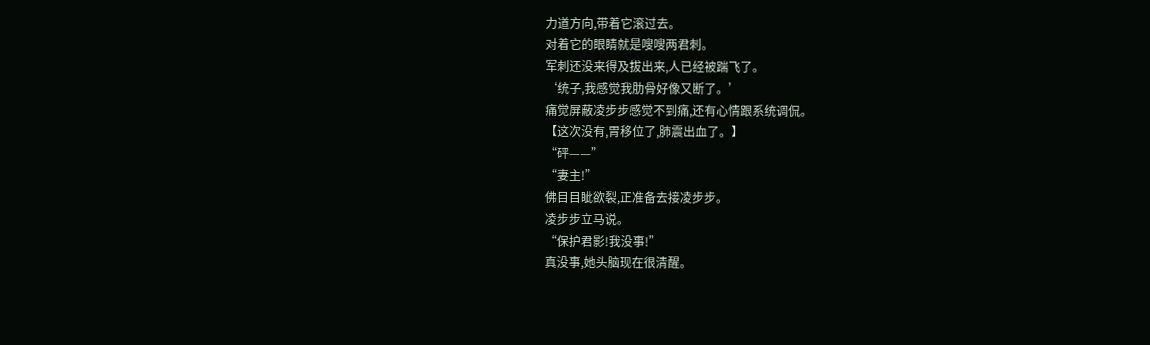力道方向,带着它滚过去。
对着它的眼睛就是嗖嗖两君刺。
军刺还没来得及拔出来,人已经被踹飞了。
‘统子,我感觉我肋骨好像又断了。’
痛觉屏蔽凌步步感觉不到痛,还有心情跟系统调侃。
【这次没有,胃移位了,肺震出血了。】
“砰——”
“妻主!”
佛目目眦欲裂,正准备去接凌步步。
凌步步立马说。
“保护君影!我没事!”
真没事,她头脑现在很清醒。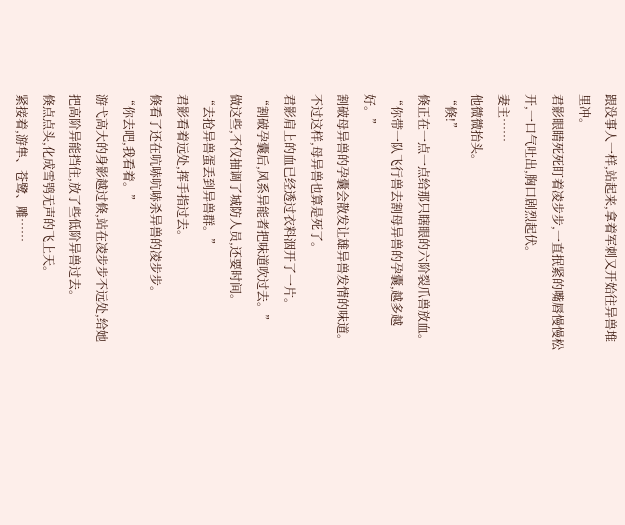跟没事人一样,站起来,拿着军刺又开始往异兽堆里冲。
君影眼睛死死盯着凌步步,一直抿紧的嘴唇慢慢松开,一口气吐出,胸口剧烈起伏。
妻主……
他微微抬头。
“倏!”
倏正在一点一点给那只瞎眼的六阶裂爪兽放血。
“你带一队飞行兽去割母异兽的孕囊,越多越好。”
割破母异兽的孕囊会散发让雄异兽发情的味道。
不过这样,母异兽也算是死了。
君影肩上的血已经透过衣料洇开了一片。
“割破孕囊后,风系异能者把味道吹过去。”
做这些,不仅抽调了城防人员,还要时间。
“去抢异兽蛋丢到异兽群。”
君影看着远处,挥手指过去。
倏看了还在吭哧吭哧杀异兽的凌步步。
“你去吧,我看着。”
游弋高大的身影越过倏,站在凌步步不远处,给她把高阶异能挡住,放了些低阶异兽过去。
倏点点头,化成雪鸮无声的飞上天。
紧接着,游隼、苍鹭、雕……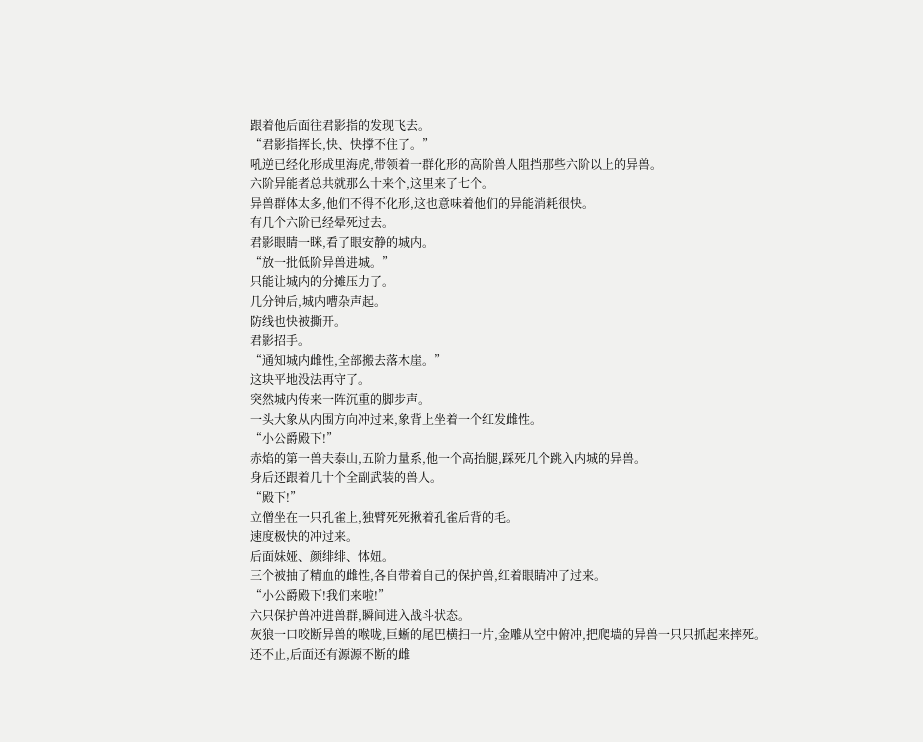跟着他后面往君影指的发现飞去。
“君影指挥长,快、快撑不住了。”
吼逆已经化形成里海虎,带领着一群化形的高阶兽人阻挡那些六阶以上的异兽。
六阶异能者总共就那么十来个,这里来了七个。
异兽群体太多,他们不得不化形,这也意味着他们的异能消耗很快。
有几个六阶已经晕死过去。
君影眼睛一眯,看了眼安静的城内。
“放一批低阶异兽进城。”
只能让城内的分摊压力了。
几分钟后,城内嘈杂声起。
防线也快被撕开。
君影招手。
“通知城内雌性,全部搬去落木崖。”
这块平地没法再守了。
突然城内传来一阵沉重的脚步声。
一头大象从内围方向冲过来,象背上坐着一个红发雌性。
“小公爵殿下!”
赤焰的第一兽夫泰山,五阶力量系,他一个高抬腿,踩死几个跳入内城的异兽。
身后还跟着几十个全副武装的兽人。
“殿下!”
立僧坐在一只孔雀上,独臂死死揪着孔雀后背的毛。
速度极快的冲过来。
后面妹娅、颜绯绯、㤓妞。
三个被抽了精血的雌性,各自带着自己的保护兽,红着眼睛冲了过来。
“小公爵殿下!我们来啦!”
六只保护兽冲进兽群,瞬间进入战斗状态。
灰狼一口咬断异兽的喉咙,巨蜥的尾巴横扫一片,金雕从空中俯冲,把爬墙的异兽一只只抓起来摔死。
还不止,后面还有源源不断的雌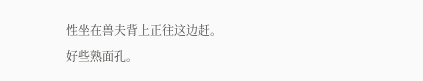性坐在兽夫背上正往这边赶。
好些熟面孔。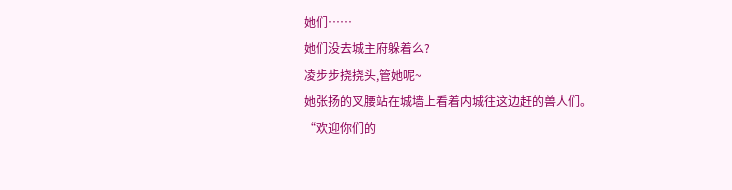她们……
她们没去城主府躲着么?
凌步步挠挠头,管她呢~
她张扬的叉腰站在城墙上看着内城往这边赶的兽人们。
“欢迎你们的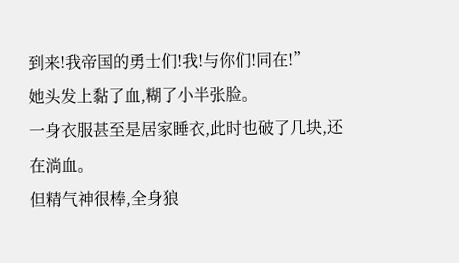到来!我帝国的勇士们!我!与你们!同在!”
她头发上黏了血,糊了小半张脸。
一身衣服甚至是居家睡衣,此时也破了几块,还在淌血。
但精气神很棒,全身狼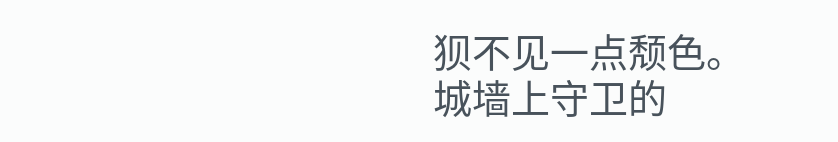狈不见一点颓色。
城墙上守卫的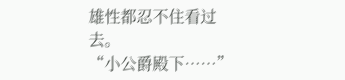雄性都忍不住看过去。
“小公爵殿下……”